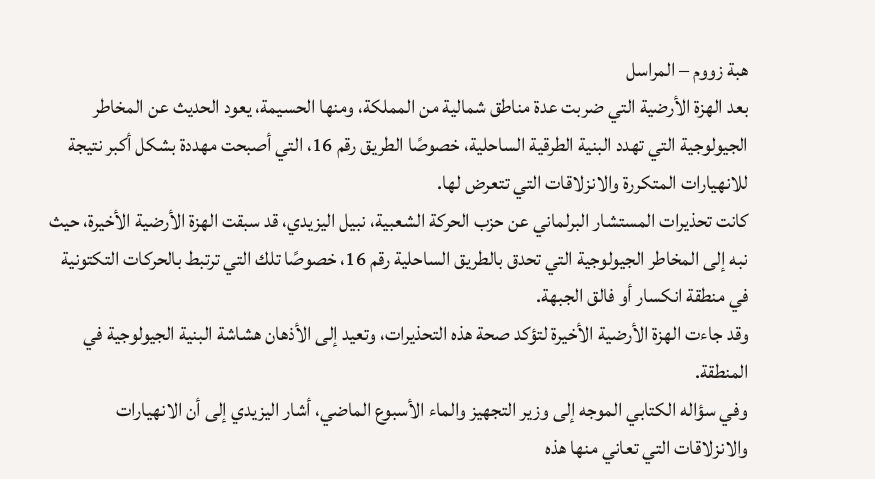هبة زووم – المراسل
بعد الهزة الأرضية التي ضربت عدة مناطق شمالية من المملكة، ومنها الحسيمة، يعود الحديث عن المخاطر الجيولوجية التي تهدد البنية الطرقية الساحلية، خصوصًا الطريق رقم 16، التي أصبحت مهددة بشكل أكبر نتيجة للانهيارات المتكررة والانزلاقات التي تتعرض لها.
كانت تحذيرات المستشار البرلماني عن حزب الحركة الشعبية، نبيل اليزيدي، قد سبقت الهزة الأرضية الأخيرة، حيث نبه إلى المخاطر الجيولوجية التي تحدق بالطريق الساحلية رقم 16، خصوصًا تلك التي ترتبط بالحركات التكتونية في منطقة انكسار أو فالق الجبهة.
وقد جاءت الهزة الأرضية الأخيرة لتؤكد صحة هذه التحذيرات، وتعيد إلى الأذهان هشاشة البنية الجيولوجية في المنطقة.
وفي سؤاله الكتابي الموجه إلى وزير التجهيز والماء الأسبوع الماضي، أشار اليزيدي إلى أن الانهيارات والانزلاقات التي تعاني منها هذه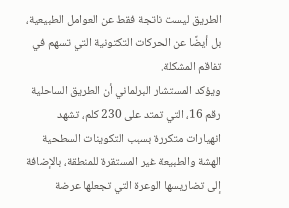الطريق ليست ناتجة فقط عن العوامل الطبيعية، بل أيضًا عن الحركات التكتونية التي تسهم في تفاقم المشكلة.
ويؤكد المستشار البرلماني أن الطريق الساحلية رقم 16، التي تمتد على 230 كلم، تشهد انهيارات متكررة بسبب التكوينات السطحية الهشة والطبيعة غير المستقرة للمنطقة، بالإضافة إلى تضاريسها الوعرة التي تجعلها عرضة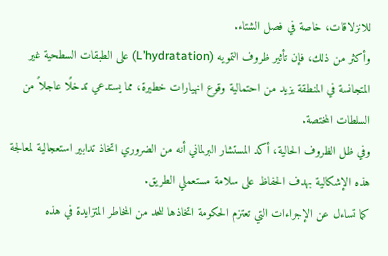للانزلاقات، خاصة في فصل الشتاء.
وأكثر من ذلك، فإن تأثير ظروف التمويه (L’hydratation) على الطبقات السطحية غير المتجانسة في المنطقة يزيد من احتمالية وقوع انهيارات خطيرة، مما يستدعي تدخلًا عاجلاً من السلطات المختصة.
وفي ظل الظروف الحالية، أكد المستشار البرلماني أنه من الضروري اتخاذ تدابير استعجالية لمعالجة هذه الإشكالية بهدف الحفاظ على سلامة مستعملي الطريق.
كما تساءل عن الإجراءات التي تعتزم الحكومة اتخاذها للحد من المخاطر المتزايدة في هذه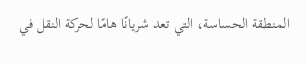المنطقة الحساسة، التي تعد شريانًا هامًا لحركة النقل في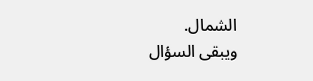الشمال.
ويبقى السؤال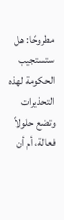مطروحًا: هل ستستجيب الحكومة لهذه التحذيرات وتضع حلولاً فعالة، أم أن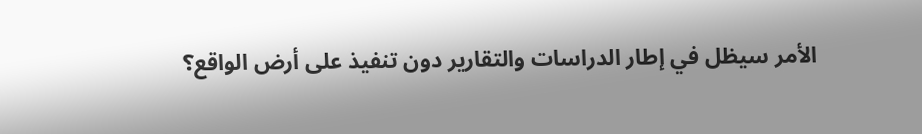الأمر سيظل في إطار الدراسات والتقارير دون تنفيذ على أرض الواقع؟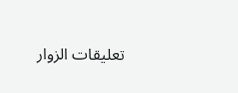تعليقات الزوار